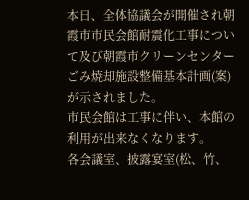本日、全体協議会が開催され朝霞市市民会館耐震化工事について及び朝霞市クリーンセンターごみ焼却施設整備基本計画(案)が示されました。
市民会館は工事に伴い、本館の利用が出来なくなります。
各会議室、披露宴室(松、竹、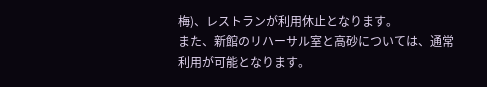梅)、レストランが利用休止となります。
また、新館のリハーサル室と高砂については、通常利用が可能となります。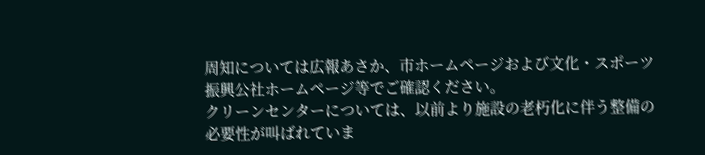周知については広報あさか、市ホームページおよび文化・スポーツ振興公社ホームページ等でご確認ください。
クリーンセンターについては、以前より施設の老朽化に伴う整備の必要性が叫ばれていま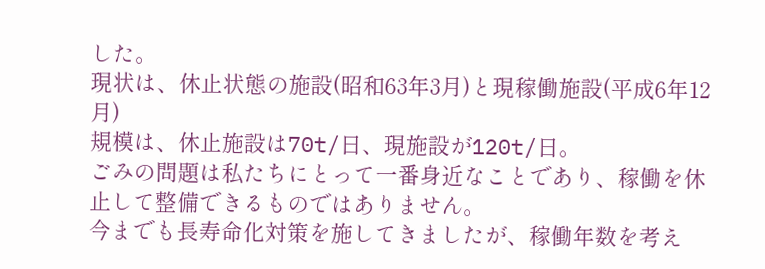した。
現状は、休止状態の施設(昭和63年3月)と現稼働施設(平成6年12月)
規模は、休止施設は70t/日、現施設が120t/日。
ごみの問題は私たちにとって一番身近なことであり、稼働を休止して整備できるものではありません。
今までも長寿命化対策を施してきましたが、稼働年数を考え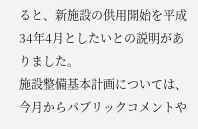ると、新施設の供用開始を平成34年4月としたいとの説明がありました。
施設整備基本計画については、今月からパブリックコメントや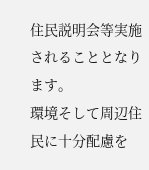住民説明会等実施されることとなります。
環境そして周辺住民に十分配慮を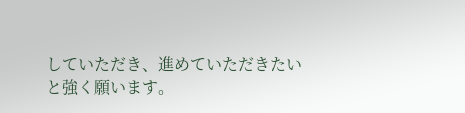していただき、進めていただきたいと強く願います。